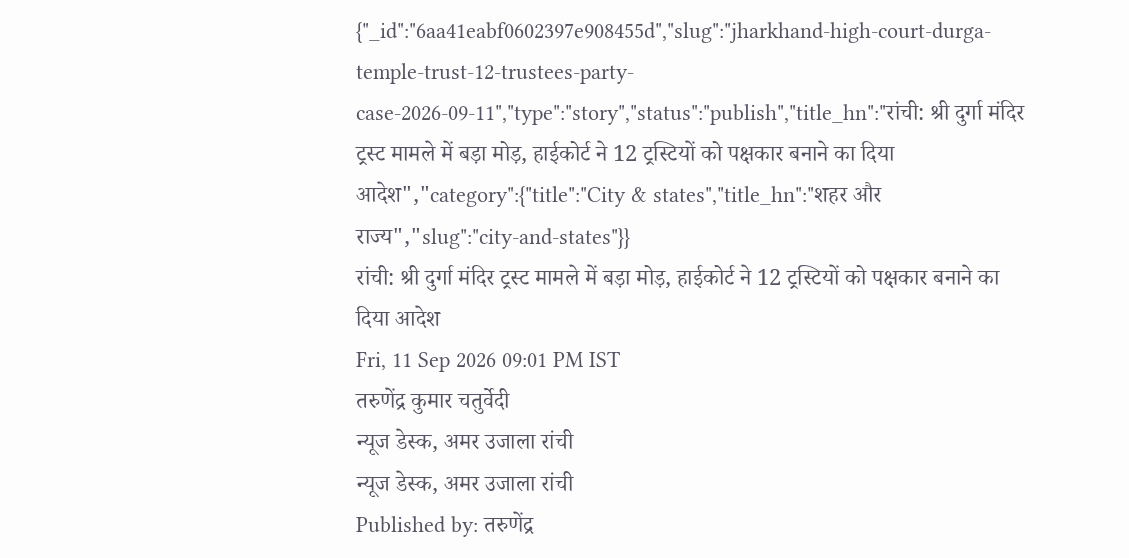{"_id":"6aa41eabf0602397e908455d","slug":"jharkhand-high-court-durga-temple-trust-12-trustees-party-case-2026-09-11","type":"story","status":"publish","title_hn":"रांची: श्री दुर्गा मंदिर ट्रस्ट मामले में बड़ा मोड़, हाईकोर्ट ने 12 ट्रस्टियों को पक्षकार बनाने का दिया आदेश","category":{"title":"City & states","title_hn":"शहर और राज्य","slug":"city-and-states"}}
रांची: श्री दुर्गा मंदिर ट्रस्ट मामले में बड़ा मोड़, हाईकोर्ट ने 12 ट्रस्टियों को पक्षकार बनाने का दिया आदेश
Fri, 11 Sep 2026 09:01 PM IST
तरुणेंद्र कुमार चतुर्वेदी
न्यूज डेस्क, अमर उजाला रांची
न्यूज डेस्क, अमर उजाला रांची
Published by: तरुणेंद्र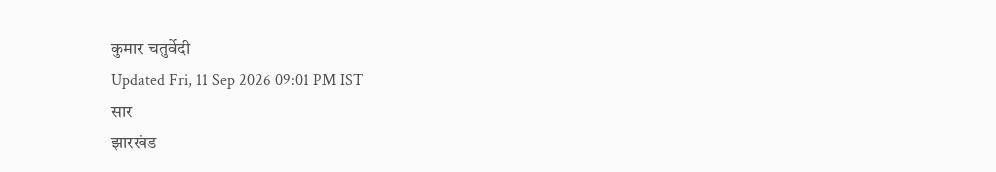कुमार चतुर्वेदी
Updated Fri, 11 Sep 2026 09:01 PM IST
सार
झारखंड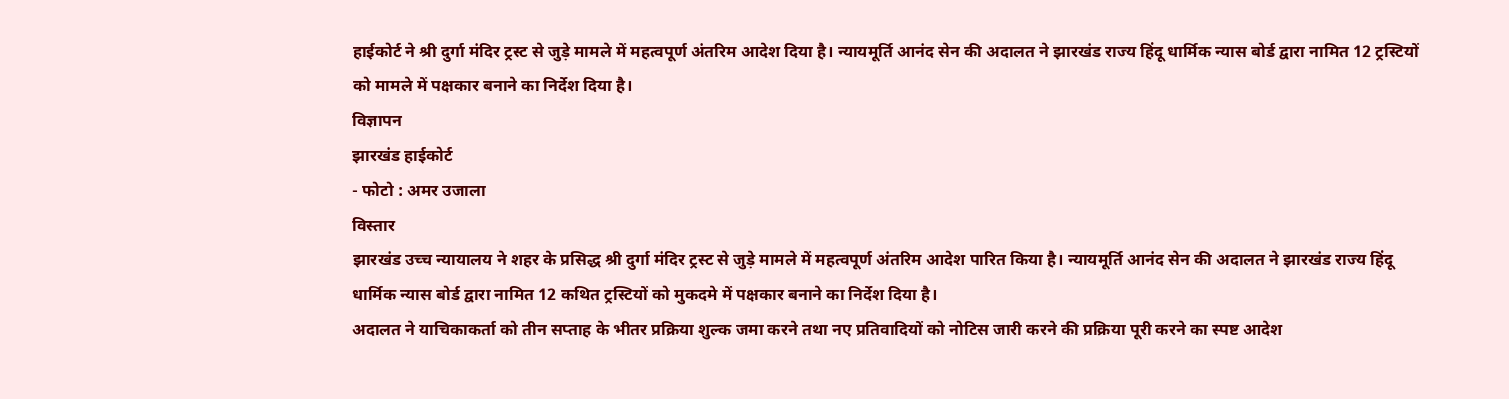हाईकोर्ट ने श्री दुर्गा मंदिर ट्रस्ट से जुड़े मामले में महत्वपूर्ण अंतरिम आदेश दिया है। न्यायमूर्ति आनंद सेन की अदालत ने झारखंड राज्य हिंदू धार्मिक न्यास बोर्ड द्वारा नामित 12 ट्रस्टियों को मामले में पक्षकार बनाने का निर्देश दिया है।
विज्ञापन
झारखंड हाईकोर्ट
- फोटो : अमर उजाला
विस्तार
झारखंड उच्च न्यायालय ने शहर के प्रसिद्ध श्री दुर्गा मंदिर ट्रस्ट से जुड़े मामले में महत्वपूर्ण अंतरिम आदेश पारित किया है। न्यायमूर्ति आनंद सेन की अदालत ने झारखंड राज्य हिंदू धार्मिक न्यास बोर्ड द्वारा नामित 12 कथित ट्रस्टियों को मुकदमे में पक्षकार बनाने का निर्देश दिया है।
अदालत ने याचिकाकर्ता को तीन सप्ताह के भीतर प्रक्रिया शुल्क जमा करने तथा नए प्रतिवादियों को नोटिस जारी करने की प्रक्रिया पूरी करने का स्पष्ट आदेश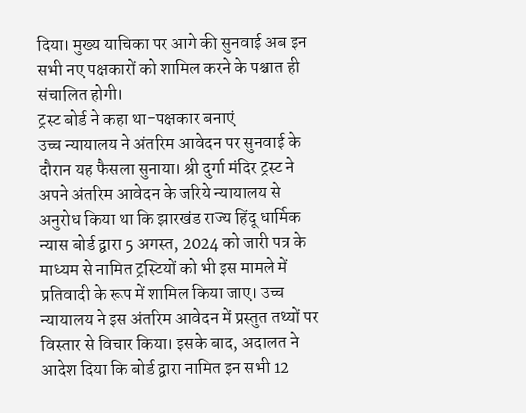दिया। मुख्य याचिका पर आगे की सुनवाई अब इन सभी नए पक्षकारों को शामिल करने के पश्चात ही संचालित होगी।
ट्रस्ट बोर्ड ने कहा था-पक्षकार बनाएं
उच्च न्यायालय ने अंतरिम आवेदन पर सुनवाई के दौरान यह फैसला सुनाया। श्री दुर्गा मंदिर ट्रस्ट ने अपने अंतरिम आवेदन के जरिये न्यायालय से अनुरोध किया था कि झारखंड राज्य हिंदू धार्मिक न्यास बोर्ड द्वारा 5 अगस्त, 2024 को जारी पत्र के माध्यम से नामित ट्रस्टियों को भी इस मामले में प्रतिवादी के रूप में शामिल किया जाए। उच्च न्यायालय ने इस अंतरिम आवेदन में प्रस्तुत तथ्यों पर विस्तार से विचार किया। इसके बाद, अदालत ने आदेश दिया कि बोर्ड द्वारा नामित इन सभी 12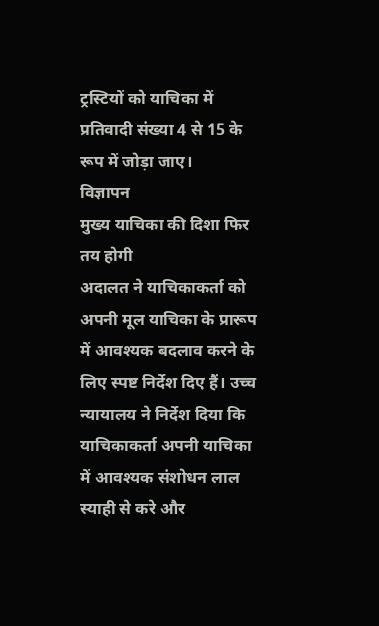ट्रस्टियों को याचिका में प्रतिवादी संख्या 4 से 15 के रूप में जोड़ा जाए।
विज्ञापन
मुख्य याचिका की दिशा फिर तय होगी
अदालत ने याचिकाकर्ता को अपनी मूल याचिका के प्रारूप में आवश्यक बदलाव करने के लिए स्पष्ट निर्देश दिए हैं। उच्च न्यायालय ने निर्देश दिया कि याचिकाकर्ता अपनी याचिका में आवश्यक संशोधन लाल स्याही से करे और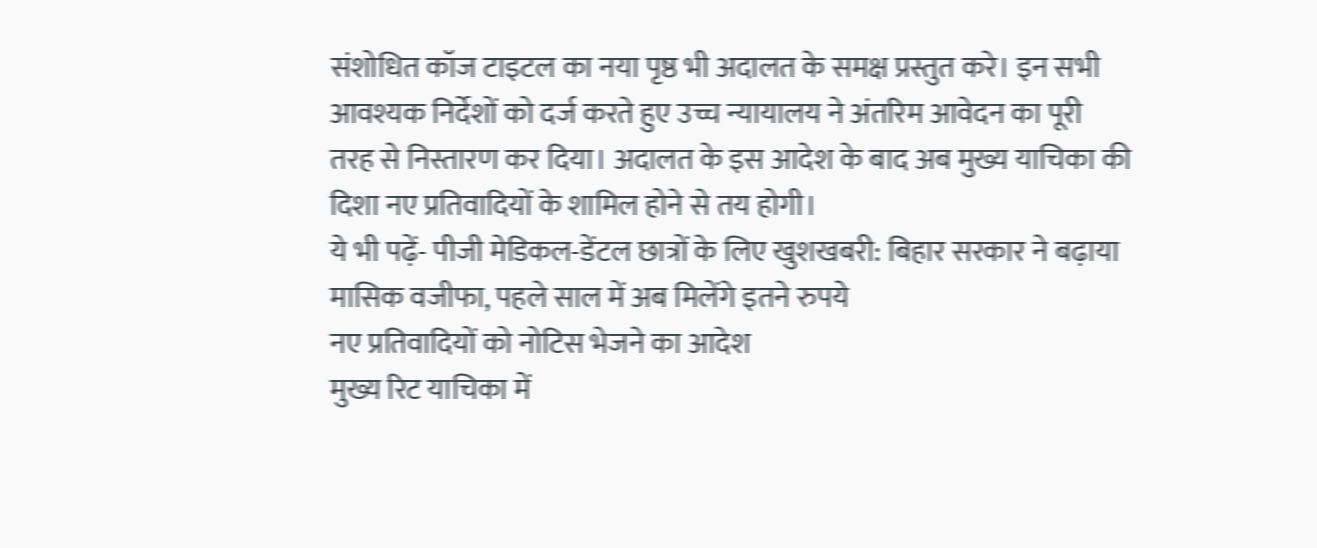संशोधित कॉज टाइटल का नया पृष्ठ भी अदालत के समक्ष प्रस्तुत करे। इन सभी आवश्यक निर्देशों को दर्ज करते हुए उच्च न्यायालय ने अंतरिम आवेदन का पूरी तरह से निस्तारण कर दिया। अदालत के इस आदेश के बाद अब मुख्य याचिका की दिशा नए प्रतिवादियों के शामिल होने से तय होगी।
ये भी पढ़ें- पीजी मेडिकल-डेंटल छात्रों के लिए खुशखबरी: बिहार सरकार ने बढ़ाया मासिक वजीफा, पहले साल में अब मिलेंगे इतने रुपये
नए प्रतिवादियों को नोटिस भेजने का आदेश
मुख्य रिट याचिका में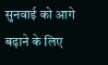सुनवाई को आगे बढ़ाने के लिए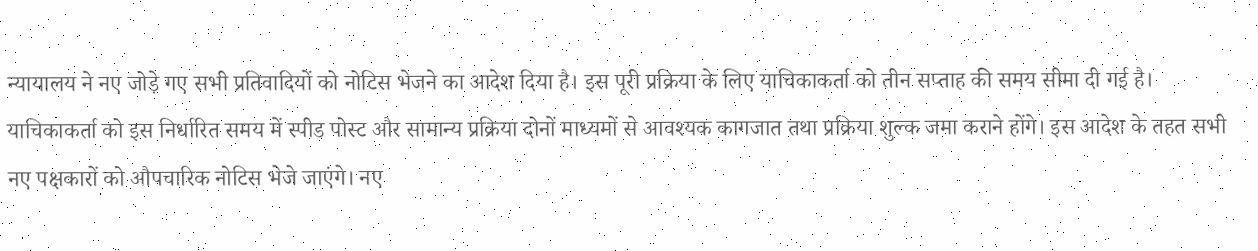न्यायालय ने नए जोड़े गए सभी प्रतिवादियों को नोटिस भेजने का आदेश दिया है। इस पूरी प्रक्रिया के लिए याचिकाकर्ता को तीन सप्ताह की समय सीमा दी गई है। याचिकाकर्ता को इस निर्धारित समय में स्पीड पोस्ट और सामान्य प्रक्रिया दोनों माध्यमों से आवश्यक कागजात तथा प्रक्रिया शुल्क जमा कराने होंगे। इस आदेश के तहत सभी नए पक्षकारों को औपचारिक नोटिस भेजे जाएंगे। नए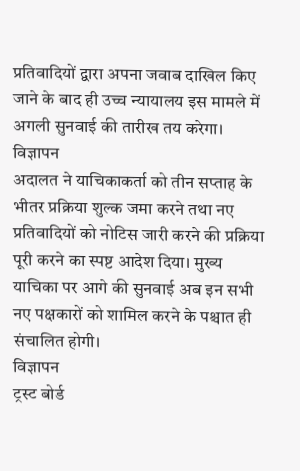प्रतिवादियों द्वारा अपना जवाब दाखिल किए जाने के बाद ही उच्च न्यायालय इस मामले में अगली सुनवाई की तारीख तय करेगा।
विज्ञापन
अदालत ने याचिकाकर्ता को तीन सप्ताह के भीतर प्रक्रिया शुल्क जमा करने तथा नए प्रतिवादियों को नोटिस जारी करने की प्रक्रिया पूरी करने का स्पष्ट आदेश दिया। मुख्य याचिका पर आगे की सुनवाई अब इन सभी नए पक्षकारों को शामिल करने के पश्चात ही संचालित होगी।
विज्ञापन
ट्रस्ट बोर्ड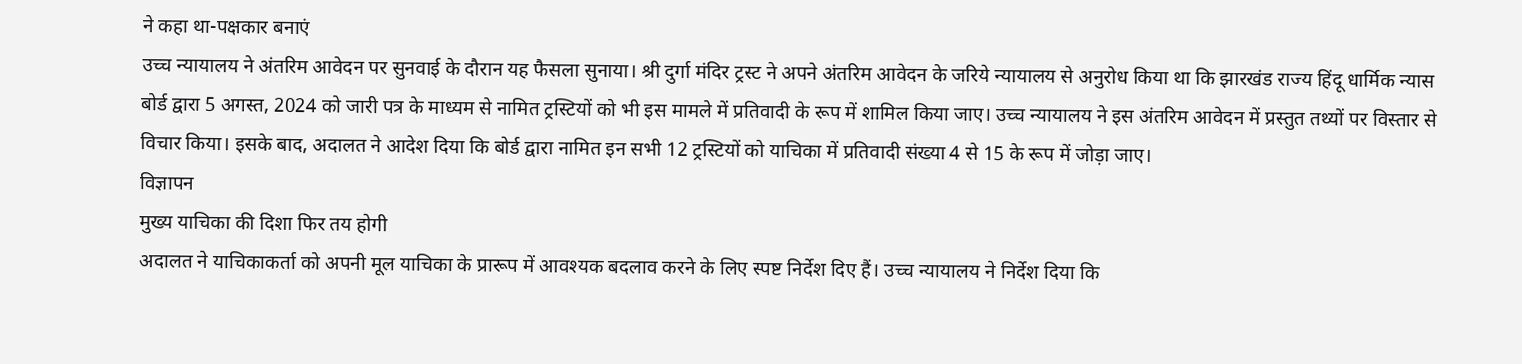ने कहा था-पक्षकार बनाएं
उच्च न्यायालय ने अंतरिम आवेदन पर सुनवाई के दौरान यह फैसला सुनाया। श्री दुर्गा मंदिर ट्रस्ट ने अपने अंतरिम आवेदन के जरिये न्यायालय से अनुरोध किया था कि झारखंड राज्य हिंदू धार्मिक न्यास बोर्ड द्वारा 5 अगस्त, 2024 को जारी पत्र के माध्यम से नामित ट्रस्टियों को भी इस मामले में प्रतिवादी के रूप में शामिल किया जाए। उच्च न्यायालय ने इस अंतरिम आवेदन में प्रस्तुत तथ्यों पर विस्तार से विचार किया। इसके बाद, अदालत ने आदेश दिया कि बोर्ड द्वारा नामित इन सभी 12 ट्रस्टियों को याचिका में प्रतिवादी संख्या 4 से 15 के रूप में जोड़ा जाए।
विज्ञापन
मुख्य याचिका की दिशा फिर तय होगी
अदालत ने याचिकाकर्ता को अपनी मूल याचिका के प्रारूप में आवश्यक बदलाव करने के लिए स्पष्ट निर्देश दिए हैं। उच्च न्यायालय ने निर्देश दिया कि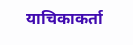याचिकाकर्ता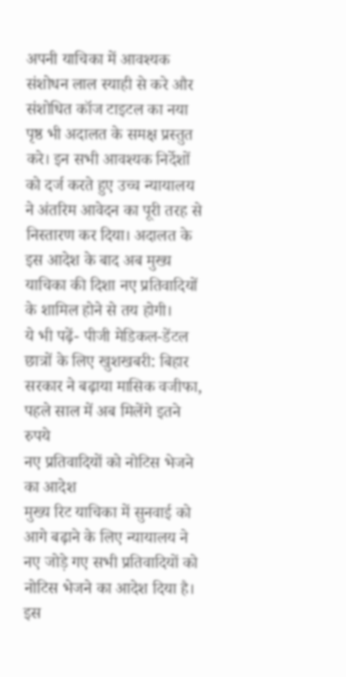अपनी याचिका में आवश्यक संशोधन लाल स्याही से करे और संशोधित कॉज टाइटल का नया पृष्ठ भी अदालत के समक्ष प्रस्तुत करे। इन सभी आवश्यक निर्देशों को दर्ज करते हुए उच्च न्यायालय ने अंतरिम आवेदन का पूरी तरह से निस्तारण कर दिया। अदालत के इस आदेश के बाद अब मुख्य याचिका की दिशा नए प्रतिवादियों के शामिल होने से तय होगी।
ये भी पढ़ें- पीजी मेडिकल-डेंटल छात्रों के लिए खुशखबरी: बिहार सरकार ने बढ़ाया मासिक वजीफा, पहले साल में अब मिलेंगे इतने रुपये
नए प्रतिवादियों को नोटिस भेजने का आदेश
मुख्य रिट याचिका में सुनवाई को आगे बढ़ाने के लिए न्यायालय ने नए जोड़े गए सभी प्रतिवादियों को नोटिस भेजने का आदेश दिया है। इस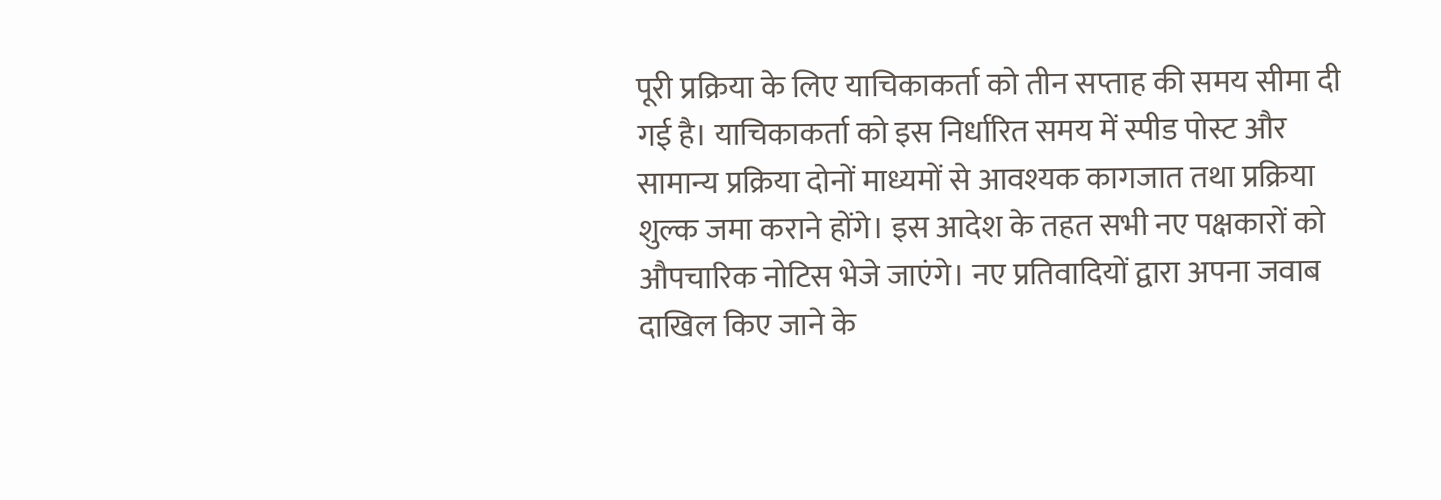पूरी प्रक्रिया के लिए याचिकाकर्ता को तीन सप्ताह की समय सीमा दी गई है। याचिकाकर्ता को इस निर्धारित समय में स्पीड पोस्ट और सामान्य प्रक्रिया दोनों माध्यमों से आवश्यक कागजात तथा प्रक्रिया शुल्क जमा कराने होंगे। इस आदेश के तहत सभी नए पक्षकारों को औपचारिक नोटिस भेजे जाएंगे। नए प्रतिवादियों द्वारा अपना जवाब दाखिल किए जाने के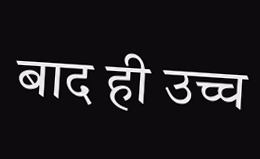बाद ही उच्च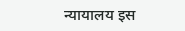न्यायालय इस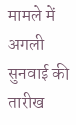मामले में अगली सुनवाई की तारीख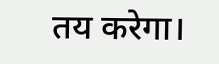तय करेगा।